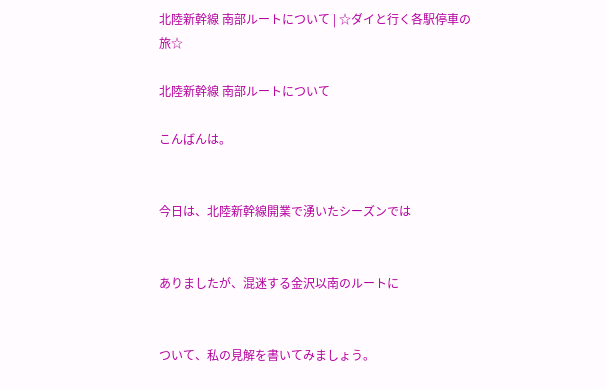北陸新幹線 南部ルートについて | ☆ダイと行く各駅停車の旅☆

北陸新幹線 南部ルートについて

こんばんは。


今日は、北陸新幹線開業で湧いたシーズンでは


ありましたが、混迷する金沢以南のルートに


ついて、私の見解を書いてみましょう。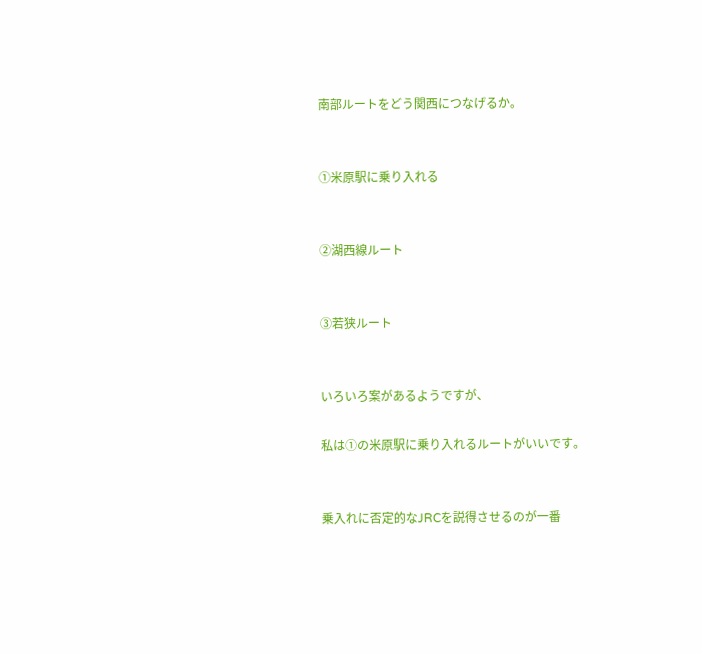南部ルートをどう関西につなげるか。


①米原駅に乗り入れる


②湖西線ルート


③若狭ルート


いろいろ案があるようですが、

私は①の米原駅に乗り入れるルートがいいです。


乗入れに否定的なJRCを説得させるのが一番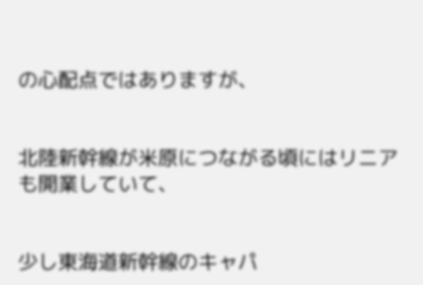の心配点ではありますが、


北陸新幹線が米原につながる頃にはリニアも開業していて、


少し東海道新幹線のキャパ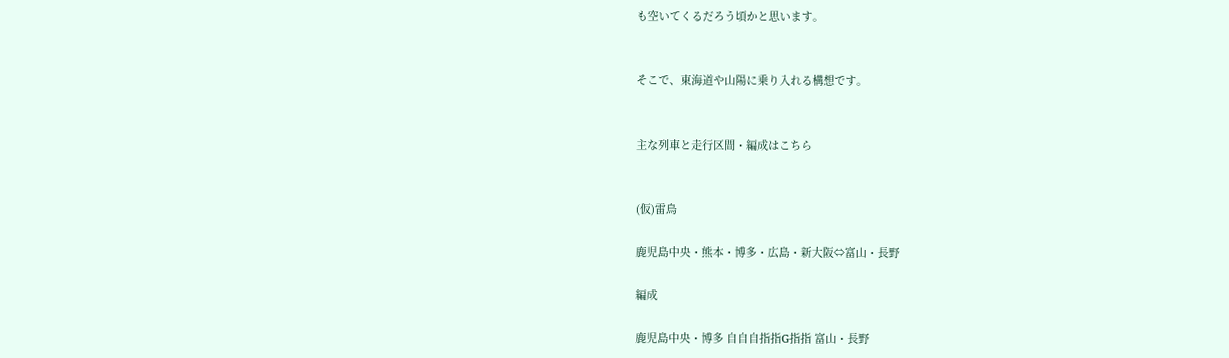も空いてくるだろう頃かと思います。


そこで、東海道や山陽に乗り入れる構想です。


主な列車と走行区間・編成はこちら


(仮)雷鳥

鹿児島中央・熊本・博多・広島・新大阪⇔富山・長野

編成

鹿児島中央・博多 自自自指指G指指 富山・長野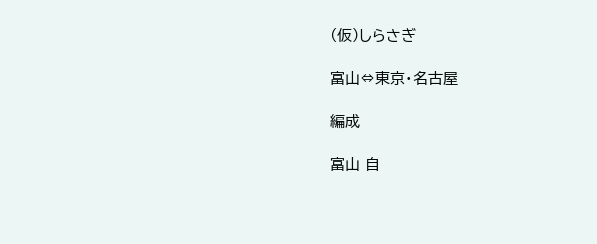(仮)しらさぎ

富山⇔東京・名古屋

編成

富山 自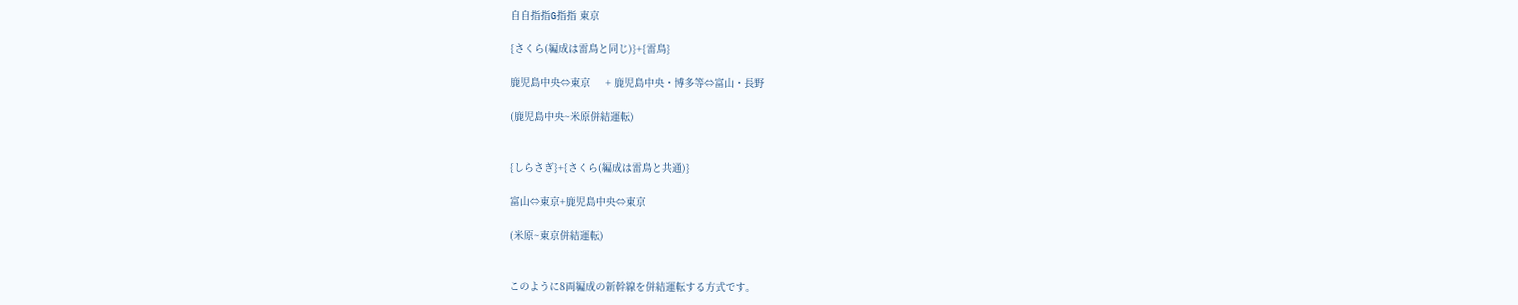自自指指G指指 東京

{さくら(編成は雷鳥と同じ)}+{雷鳥}

鹿児島中央⇔東京     + 鹿児島中央・博多等⇔富山・長野

(鹿児島中央~米原併結運転)


{しらさぎ}+{さくら(編成は雷鳥と共通)}

富山⇔東京+鹿児島中央⇔東京

(米原~東京併結運転)


このように8両編成の新幹線を併結運転する方式です。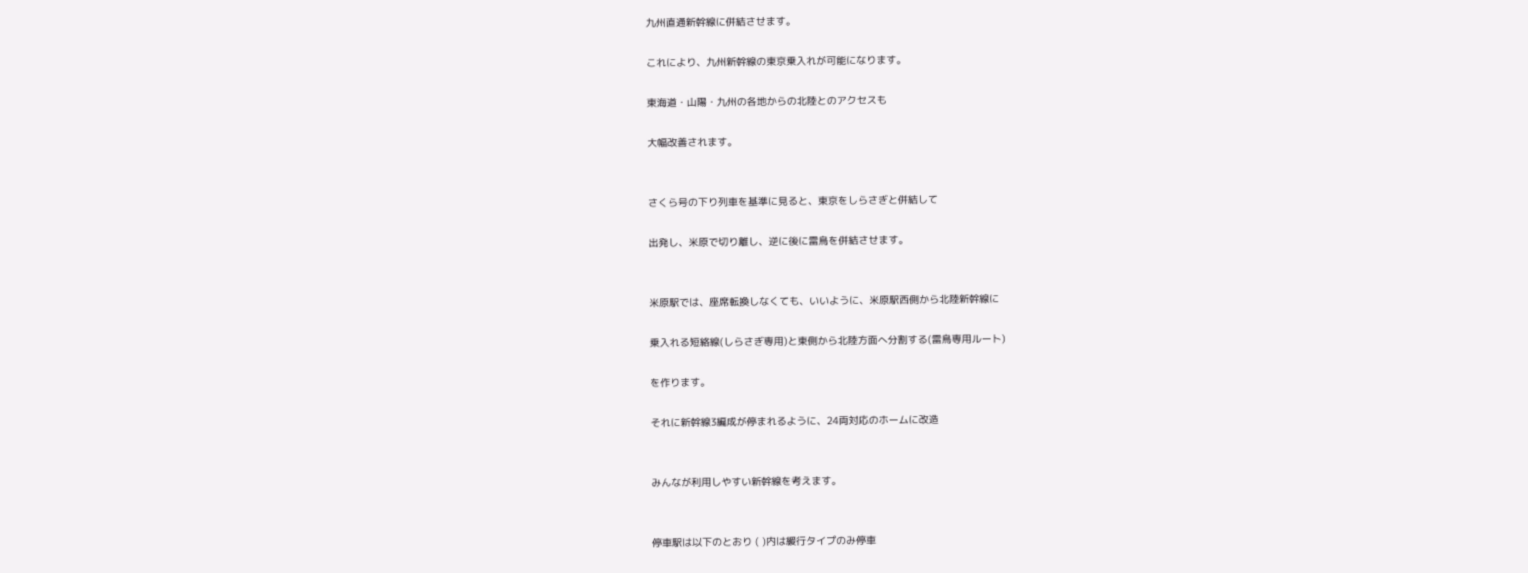九州直通新幹線に併結させます。

これにより、九州新幹線の東京乗入れが可能になります。

東海道・山陽・九州の各地からの北陸とのアクセスも

大幅改善されます。


さくら号の下り列車を基準に見ると、東京をしらさぎと併結して

出発し、米原で切り離し、逆に後に雷鳥を併結させます。


米原駅では、座席転換しなくても、いいように、米原駅西側から北陸新幹線に

乗入れる短絡線(しらさぎ専用)と東側から北陸方面へ分割する(雷鳥専用ルート)

を作ります。

それに新幹線3編成が停まれるように、24両対応のホームに改造


みんなが利用しやすい新幹線を考えます。


停車駅は以下のとおり ( )内は緩行タイプのみ停車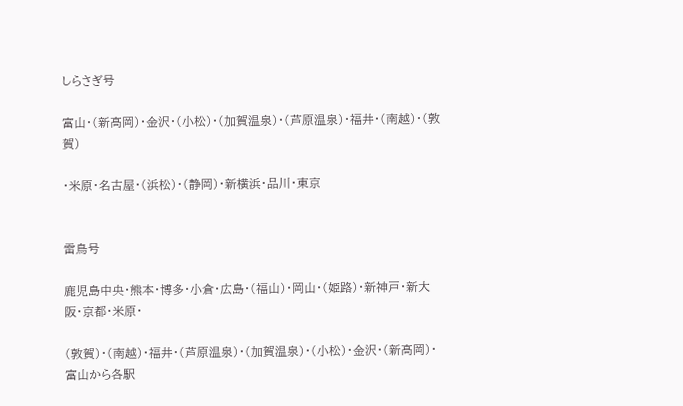しらさぎ号

富山・(新高岡)・金沢・(小松)・(加賀温泉)・(芦原温泉)・福井・(南越)・(敦賀)

・米原・名古屋・(浜松)・(静岡)・新横浜・品川・東京


雷鳥号

鹿児島中央・熊本・博多・小倉・広島・(福山)・岡山・(姫路)・新神戸・新大阪・京都・米原・

(敦賀)・(南越)・福井・(芦原温泉)・(加賀温泉)・(小松)・金沢・(新高岡)・富山から各駅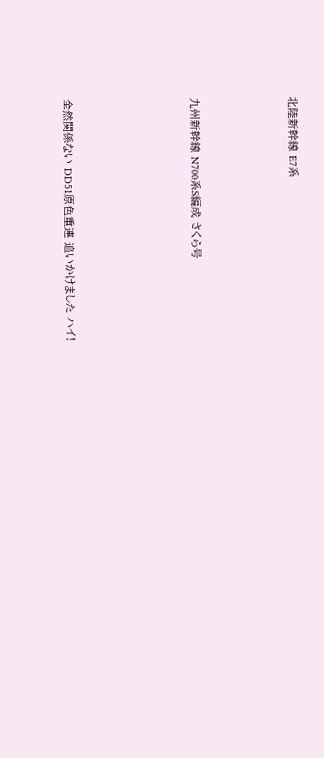北陸新幹線 E7系






九州新幹線 N700系S編成 さくら号








全然関係ない DD51原色重連 追いかけました ハイ!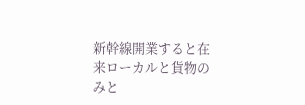新幹線開業すると在来ローカルと貨物のみと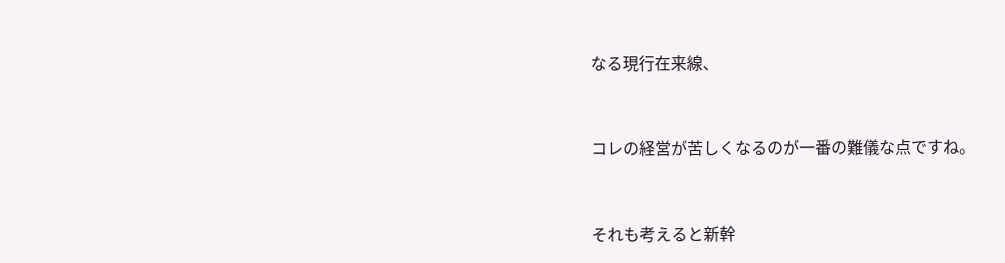なる現行在来線、


コレの経営が苦しくなるのが一番の難儀な点ですね。


それも考えると新幹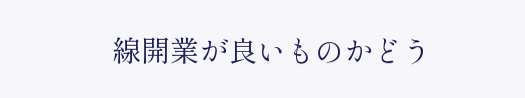線開業が良いものかどう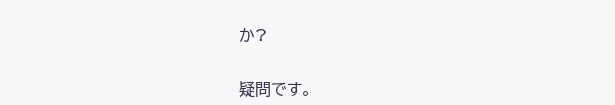か?


疑問です。